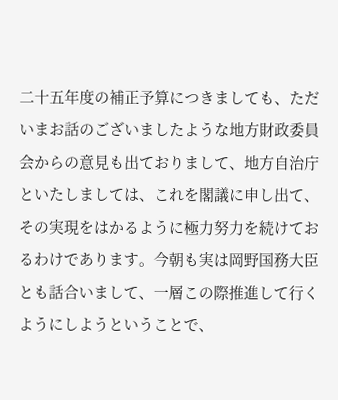二十五年度の補正予算につきましても、ただいまお話のございましたような地方財政委員会からの意見も出ておりまして、地方自治庁といたしましては、これを閣議に申し出て、その実現をはかるように極力努力を続けておるわけであります。今朝も実は岡野国務大臣とも話合いまして、一層この際推進して行くようにしようということで、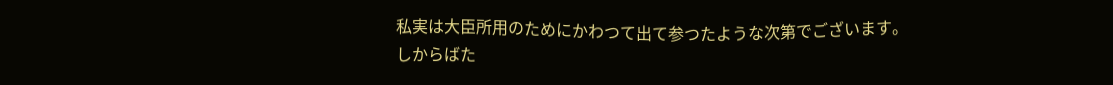私実は大臣所用のためにかわつて出て参つたような次第でございます。しからばた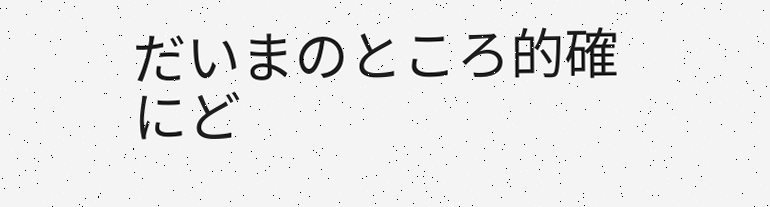だいまのところ的確にど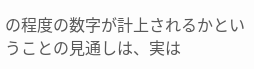の程度の数字が計上されるかということの見通しは、実は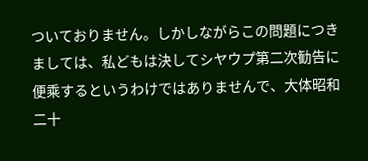ついておりません。しかしながらこの問題につきましては、私どもは決してシヤウプ第二次勧告に便乘するというわけではありませんで、大体昭和二十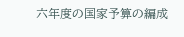六年度の国家予算の編成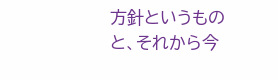方針というものと、それから今